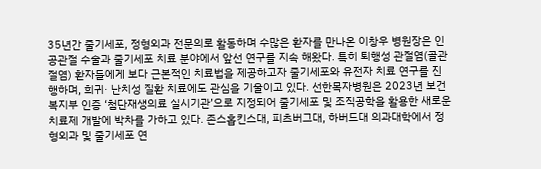35년간 줄기세포, 정형외과 전문의로 활동하며 수많은 환자를 만나온 이창우 병원장은 인공관절 수술과 줄기세포 치료 분야에서 앞선 연구를 지속 해왔다. 특히 퇴행성 관절염(골관절염) 환자들에게 보다 근본적인 치료법을 제공하고자 줄기세포와 유전자 치료 연구를 진행하며, 희귀· 난치성 질환 치료에도 관심을 기울이고 있다. 선한목자병원은 2023년 보건복지부 인증 ‘첨단재생의료 실시기관’으로 지정되어 줄기세포 및 조직공학을 활용한 새로운 치료제 개발에 박차를 가하고 있다. 존스홉킨스대, 피츠버그대, 하버드대 의과대학에서 정형외과 및 줄기세포 연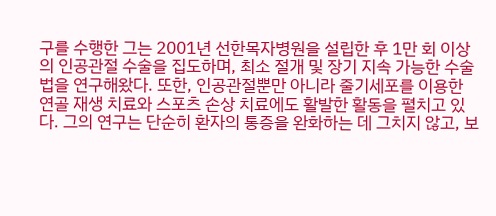구를 수행한 그는 2001년 선한목자병원을 설립한 후 1만 회 이상의 인공관절 수술을 집도하며, 최소 절개 및 장기 지속 가능한 수술법을 연구해왔다. 또한, 인공관절뿐만 아니라 줄기세포를 이용한 연골 재생 치료와 스포츠 손상 치료에도 활발한 활동을 펼치고 있다. 그의 연구는 단순히 환자의 통증을 완화하는 데 그치지 않고, 보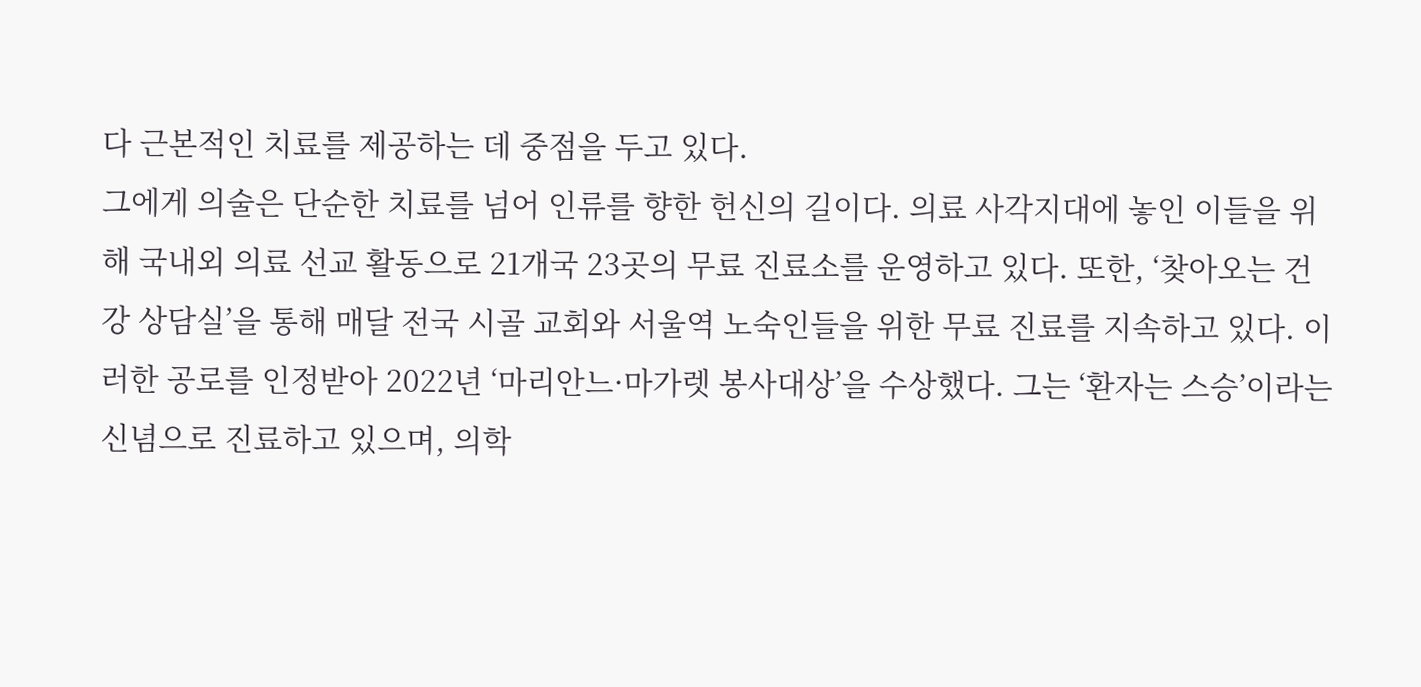다 근본적인 치료를 제공하는 데 중점을 두고 있다.
그에게 의술은 단순한 치료를 넘어 인류를 향한 헌신의 길이다. 의료 사각지대에 놓인 이들을 위해 국내외 의료 선교 활동으로 21개국 23곳의 무료 진료소를 운영하고 있다. 또한, ‘찾아오는 건강 상담실’을 통해 매달 전국 시골 교회와 서울역 노숙인들을 위한 무료 진료를 지속하고 있다. 이러한 공로를 인정받아 2022년 ‘마리안느·마가렛 봉사대상’을 수상했다. 그는 ‘환자는 스승’이라는 신념으로 진료하고 있으며, 의학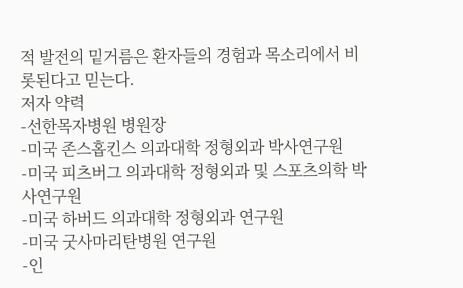적 발전의 밑거름은 환자들의 경험과 목소리에서 비롯된다고 믿는다.
저자 약력
-선한목자병원 병원장
-미국 존스홉킨스 의과대학 정형외과 박사연구원
-미국 피츠버그 의과대학 정형외과 및 스포츠의학 박사연구원
-미국 하버드 의과대학 정형외과 연구원
-미국 굿사마리탄병원 연구원
-인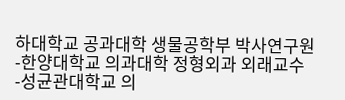하대학교 공과대학 생물공학부 박사연구원
-한양대학교 의과대학 정형외과 외래교수
-성균관대학교 의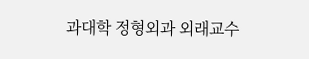과대학 정형외과 외래교수